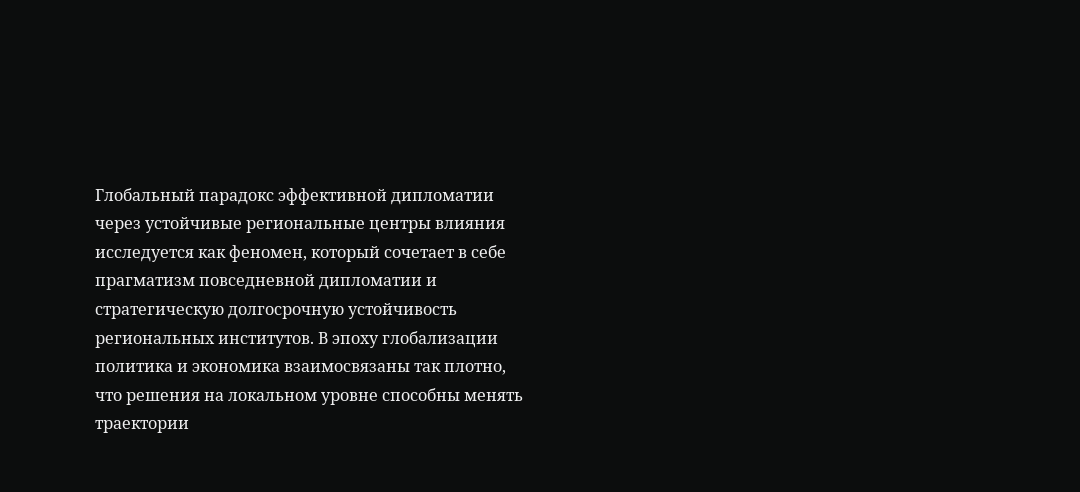Глобальный парадокс эффективной дипломатии через устойчивые региональные центры влияния исследуется как феномен, который сочетает в себе прагматизм повседневной дипломатии и стратегическую долгосрочную устойчивость региональных институтов. В эпоху глобализации политика и экономика взаимосвязаны так плотно, что решения на локальном уровне способны менять траектории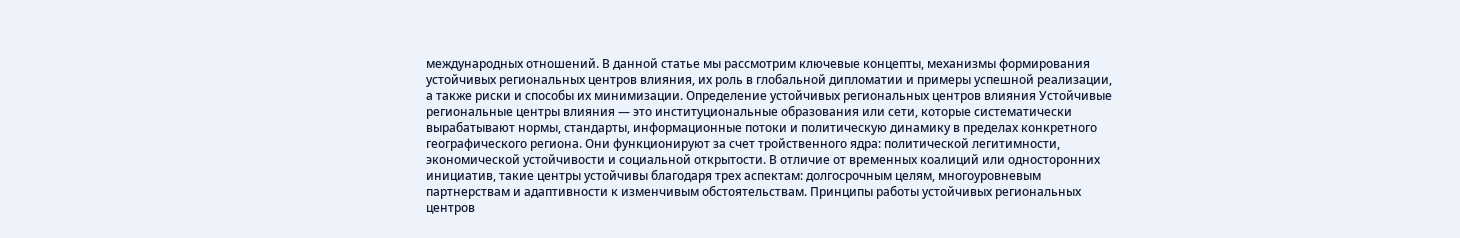международных отношений. В данной статье мы рассмотрим ключевые концепты, механизмы формирования устойчивых региональных центров влияния, их роль в глобальной дипломатии и примеры успешной реализации, а также риски и способы их минимизации. Определение устойчивых региональных центров влияния Устойчивые региональные центры влияния — это институциональные образования или сети, которые систематически вырабатывают нормы, стандарты, информационные потоки и политическую динамику в пределах конкретного географического региона. Они функционируют за счет тройственного ядра: политической легитимности, экономической устойчивости и социальной открытости. В отличие от временных коалиций или односторонних инициатив, такие центры устойчивы благодаря трех аспектам: долгосрочным целям, многоуровневым партнерствам и адаптивности к изменчивым обстоятельствам. Принципы работы устойчивых региональных центров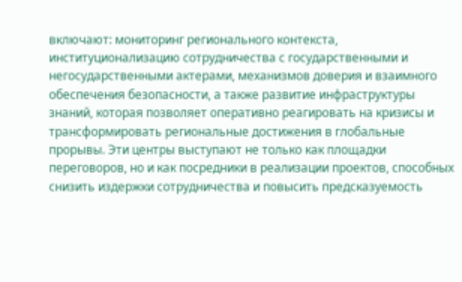включают: мониторинг регионального контекста, институционализацию сотрудничества с государственными и негосударственными актерами, механизмов доверия и взаимного обеспечения безопасности, а также развитие инфраструктуры знаний, которая позволяет оперативно реагировать на кризисы и трансформировать региональные достижения в глобальные прорывы. Эти центры выступают не только как площадки переговоров, но и как посредники в реализации проектов, способных снизить издержки сотрудничества и повысить предсказуемость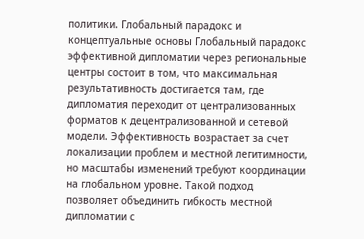политики. Глобальный парадокс и концептуальные основы Глобальный парадокс эффективной дипломатии через региональные центры состоит в том, что максимальная результативность достигается там, где дипломатия переходит от централизованных форматов к децентрализованной и сетевой модели. Эффективность возрастает за счет локализации проблем и местной легитимности, но масштабы изменений требуют координации на глобальном уровне. Такой подход позволяет объединить гибкость местной дипломатии с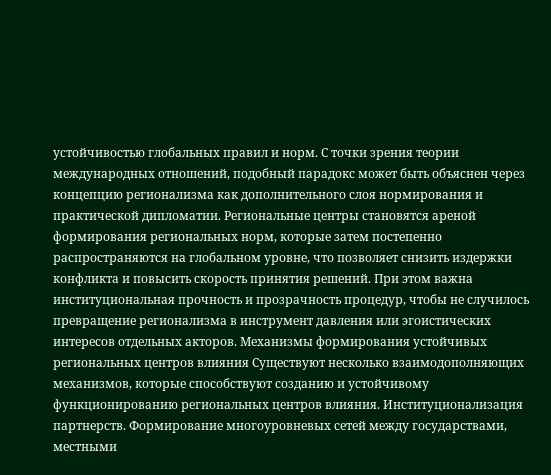устойчивостью глобальных правил и норм. С точки зрения теории международных отношений, подобный парадокс может быть объяснен через концепцию регионализма как дополнительного слоя нормирования и практической дипломатии. Региональные центры становятся ареной формирования региональных норм, которые затем постепенно распространяются на глобальном уровне, что позволяет снизить издержки конфликта и повысить скорость принятия решений. При этом важна институциональная прочность и прозрачность процедур, чтобы не случилось превращение регионализма в инструмент давления или эгоистических интересов отдельных акторов. Механизмы формирования устойчивых региональных центров влияния Существуют несколько взаимодополняющих механизмов, которые способствуют созданию и устойчивому функционированию региональных центров влияния. Институционализация партнерств. Формирование многоуровневых сетей между государствами, местными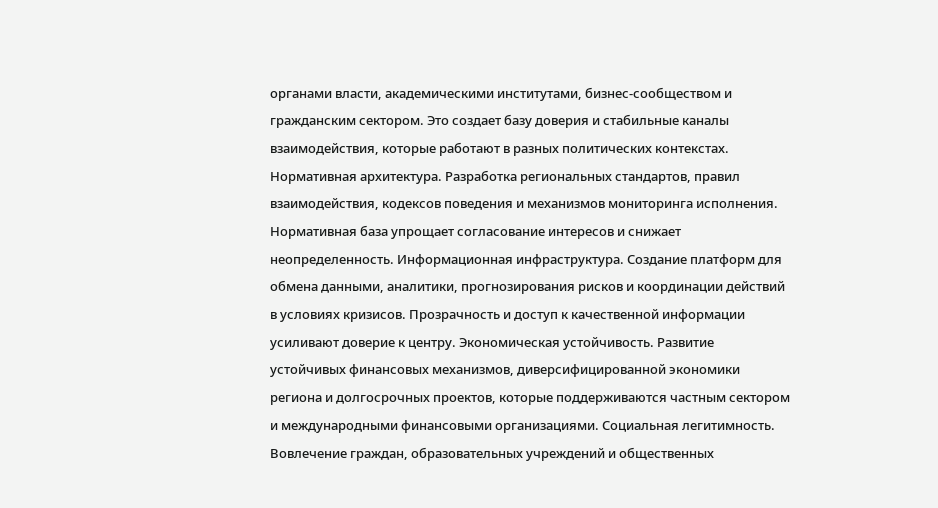органами власти, академическими институтами, бизнес-сообществом и гражданским сектором. Это создает базу доверия и стабильные каналы взаимодействия, которые работают в разных политических контекстах. Нормативная архитектура. Разработка региональных стандартов, правил взаимодействия, кодексов поведения и механизмов мониторинга исполнения. Нормативная база упрощает согласование интересов и снижает неопределенность. Информационная инфраструктура. Создание платформ для обмена данными, аналитики, прогнозирования рисков и координации действий в условиях кризисов. Прозрачность и доступ к качественной информации усиливают доверие к центру. Экономическая устойчивость. Развитие устойчивых финансовых механизмов, диверсифицированной экономики региона и долгосрочных проектов, которые поддерживаются частным сектором и международными финансовыми организациями. Социальная легитимность. Вовлечение граждан, образовательных учреждений и общественных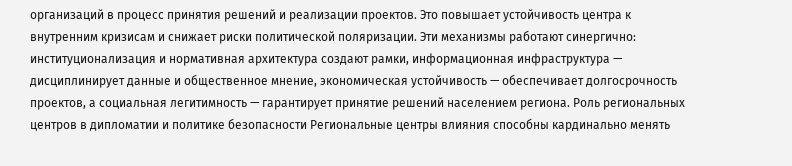организаций в процесс принятия решений и реализации проектов. Это повышает устойчивость центра к внутренним кризисам и снижает риски политической поляризации. Эти механизмы работают синергично: институционализация и нормативная архитектура создают рамки, информационная инфраструктура — дисциплинирует данные и общественное мнение, экономическая устойчивость — обеспечивает долгосрочность проектов, а социальная легитимность — гарантирует принятие решений населением региона. Роль региональных центров в дипломатии и политике безопасности Региональные центры влияния способны кардинально менять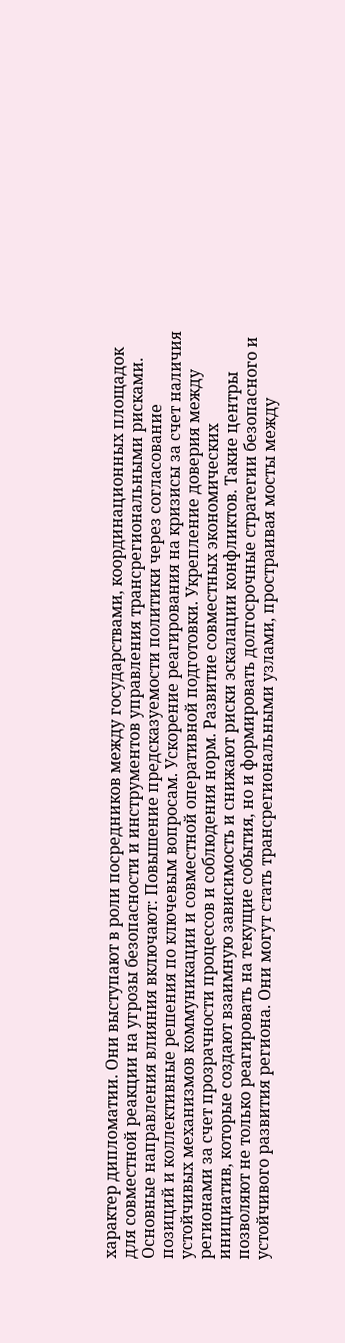характер дипломатии. Они выступают в роли посредников между государствами, координационных площадок для совместной реакции на угрозы безопасности и инструментов управления трансрегиональными рисками. Основные направления влияния включают: Повышение предсказуемости политики через согласование позиций и коллективные решения по ключевым вопросам. Ускорение реагирования на кризисы за счет наличия устойчивых механизмов коммуникации и совместной оперативной подготовки. Укрепление доверия между регионами за счет прозрачности процессов и соблюдения норм. Развитие совместных экономических инициатив, которые создают взаимную зависимость и снижают риски эскалации конфликтов. Такие центры позволяют не только реагировать на текущие события, но и формировать долгосрочные стратегии безопасного и устойчивого развития региона. Они могут стать трансрегиональными узлами, простраивая мосты между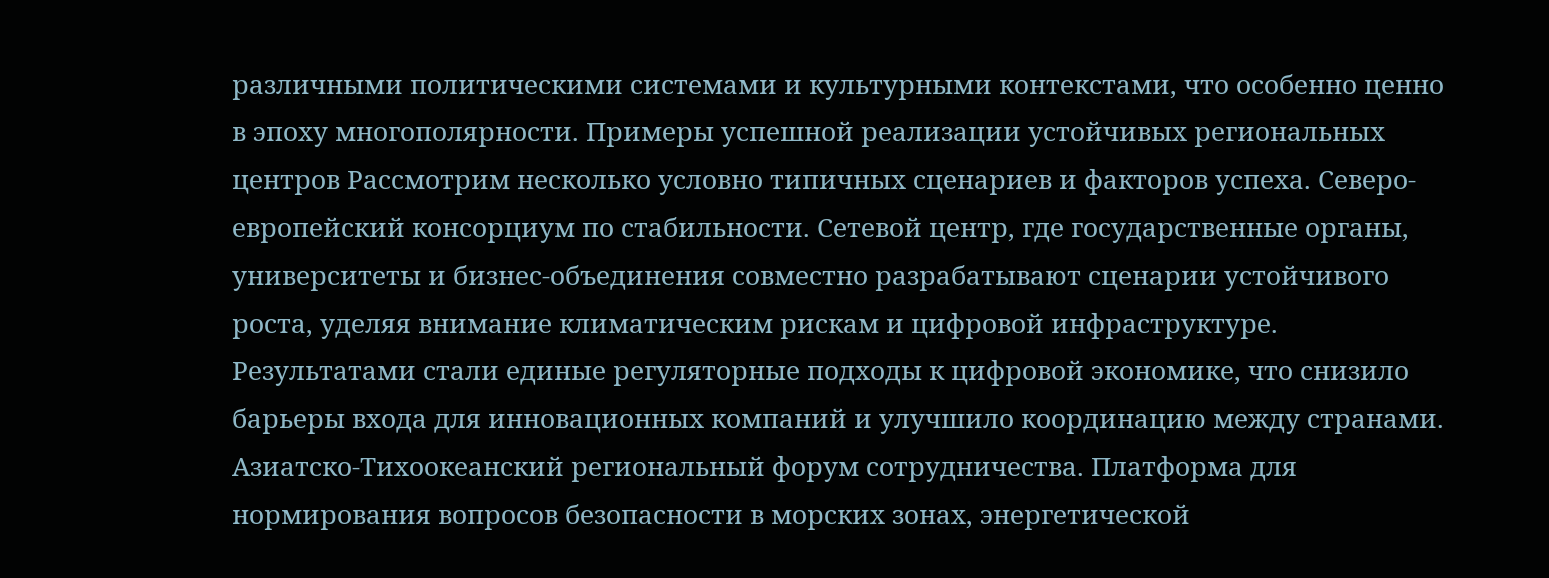различными политическими системами и культурными контекстами, что особенно ценно в эпоху многополярности. Примеры успешной реализации устойчивых региональных центров Рассмотрим несколько условно типичных сценариев и факторов успеха. Северо-европейский консорциум по стабильности. Сетевой центр, где государственные органы, университеты и бизнес-объединения совместно разрабатывают сценарии устойчивого роста, уделяя внимание климатическим рискам и цифровой инфраструктуре. Результатами стали единые регуляторные подходы к цифровой экономике, что снизило барьеры входа для инновационных компаний и улучшило координацию между странами. Азиатско-Тихоокеанский региональный форум сотрудничества. Платформа для нормирования вопросов безопасности в морских зонах, энергетической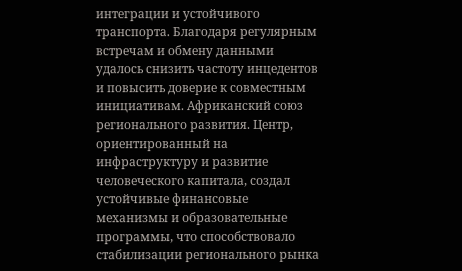интеграции и устойчивого транспорта. Благодаря регулярным встречам и обмену данными удалось снизить частоту инцедентов и повысить доверие к совместным инициативам. Африканский союз регионального развития. Центр, ориентированный на инфраструктуру и развитие человеческого капитала, создал устойчивые финансовые механизмы и образовательные программы, что способствовало стабилизации регионального рынка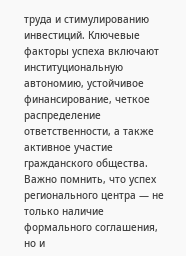труда и стимулированию инвестиций. Ключевые факторы успеха включают институциональную автономию, устойчивое финансирование, четкое распределение ответственности, а также активное участие гражданского общества. Важно помнить, что успех регионального центра — не только наличие формального соглашения, но и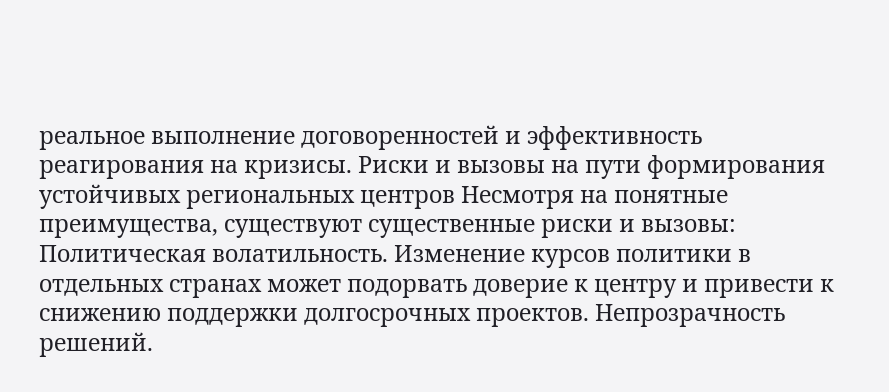реальное выполнение договоренностей и эффективность реагирования на кризисы. Риски и вызовы на пути формирования устойчивых региональных центров Несмотря на понятные преимущества, существуют существенные риски и вызовы: Политическая волатильность. Изменение курсов политики в отдельных странах может подорвать доверие к центру и привести к снижению поддержки долгосрочных проектов. Непрозрачность решений.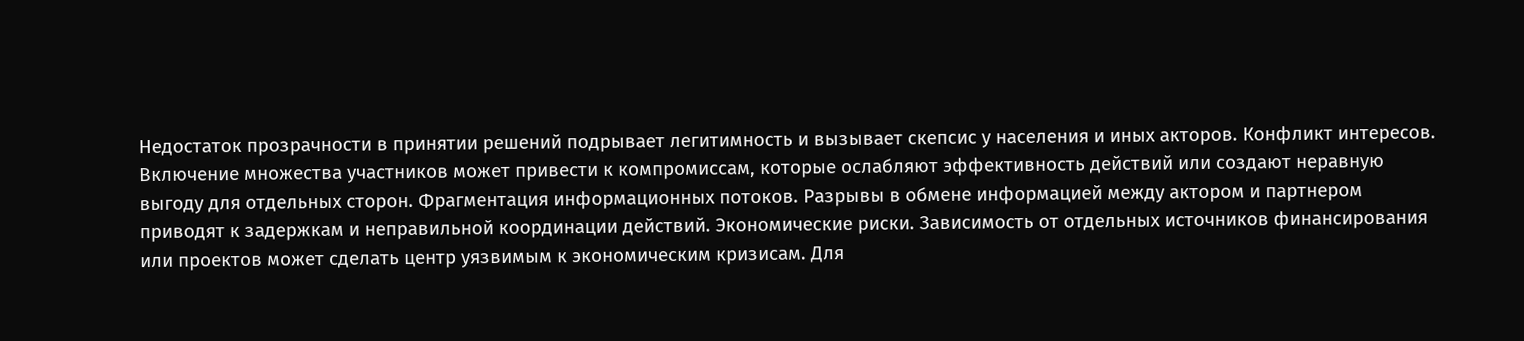Недостаток прозрачности в принятии решений подрывает легитимность и вызывает скепсис у населения и иных акторов. Конфликт интересов. Включение множества участников может привести к компромиссам, которые ослабляют эффективность действий или создают неравную выгоду для отдельных сторон. Фрагментация информационных потоков. Разрывы в обмене информацией между актором и партнером приводят к задержкам и неправильной координации действий. Экономические риски. Зависимость от отдельных источников финансирования или проектов может сделать центр уязвимым к экономическим кризисам. Для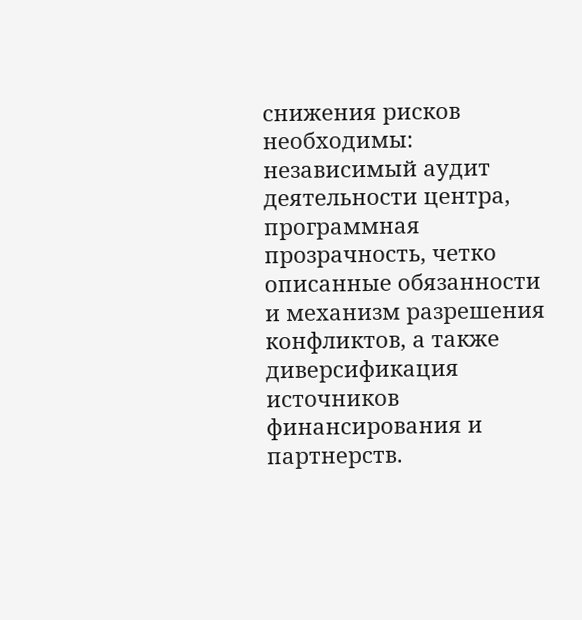снижения рисков необходимы: независимый аудит деятельности центра, программная прозрачность, четко описанные обязанности и механизм разрешения конфликтов, а также диверсификация источников финансирования и партнерств.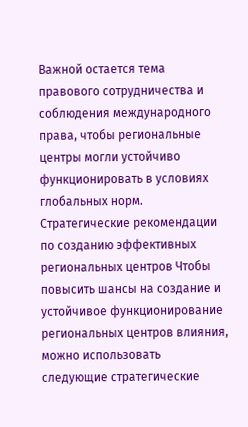Важной остается тема правового сотрудничества и соблюдения международного права, чтобы региональные центры могли устойчиво функционировать в условиях глобальных норм. Стратегические рекомендации по созданию эффективных региональных центров Чтобы повысить шансы на создание и устойчивое функционирование региональных центров влияния, можно использовать следующие стратегические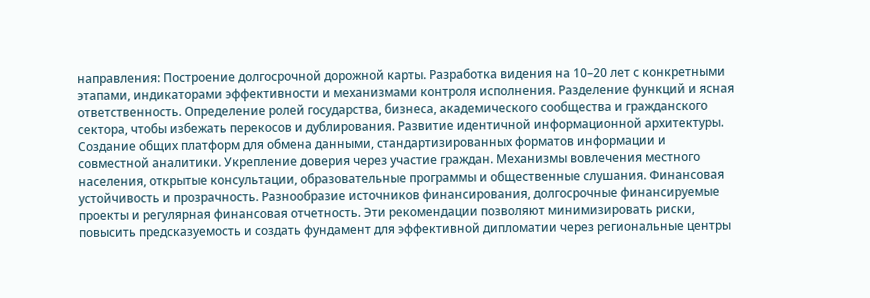направления: Построение долгосрочной дорожной карты. Разработка видения на 10–20 лет с конкретными этапами, индикаторами эффективности и механизмами контроля исполнения. Разделение функций и ясная ответственность. Определение ролей государства, бизнеса, академического сообщества и гражданского сектора, чтобы избежать перекосов и дублирования. Развитие идентичной информационной архитектуры. Создание общих платформ для обмена данными, стандартизированных форматов информации и совместной аналитики. Укрепление доверия через участие граждан. Механизмы вовлечения местного населения, открытые консультации, образовательные программы и общественные слушания. Финансовая устойчивость и прозрачность. Разнообразие источников финансирования, долгосрочные финансируемые проекты и регулярная финансовая отчетность. Эти рекомендации позволяют минимизировать риски, повысить предсказуемость и создать фундамент для эффективной дипломатии через региональные центры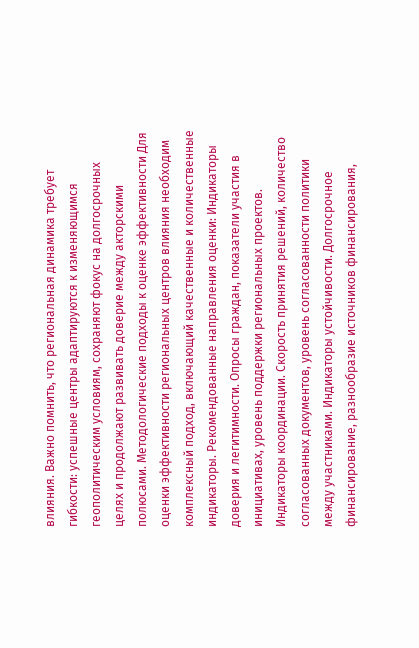влияния. Важно помнить, что региональная динамика требует гибкости: успешные центры адаптируются к изменяющимся геополитическим условиям, сохраняют фокус на долгосрочных целях и продолжают развивать доверие между акторскими полюсами. Методологические подходы к оценке эффективности Для оценки эффективности региональных центров влияния необходим комплексный подход, включающий качественные и количественные индикаторы. Рекомендованные направления оценки: Индикаторы доверия и легитимности. Опросы граждан, показатели участия в инициативах, уровень поддержки региональных проектов. Индикаторы координации. Скорость принятия решений, количество согласованных документов, уровень согласованности политики между участниками. Индикаторы устойчивости. Долгосрочное финансирование, разнообразие источников финансирования,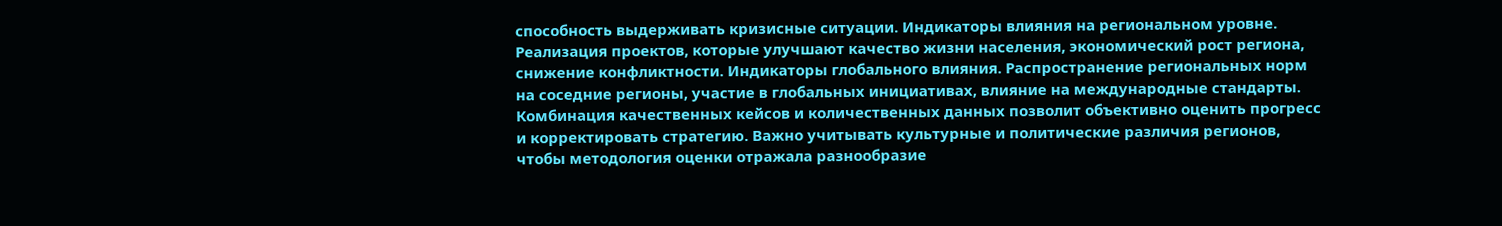способность выдерживать кризисные ситуации. Индикаторы влияния на региональном уровне. Реализация проектов, которые улучшают качество жизни населения, экономический рост региона, снижение конфликтности. Индикаторы глобального влияния. Распространение региональных норм на соседние регионы, участие в глобальных инициативах, влияние на международные стандарты. Комбинация качественных кейсов и количественных данных позволит объективно оценить прогресс и корректировать стратегию. Важно учитывать культурные и политические различия регионов, чтобы методология оценки отражала разнообразие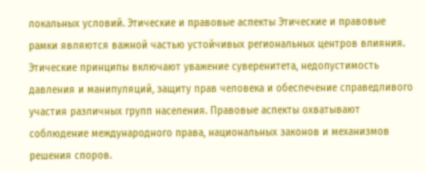локальных условий. Этические и правовые аспекты Этические и правовые рамки являются важной частью устойчивых региональных центров влияния. Этические принципы включают уважение суверенитета, недопустимость давления и манипуляций, защиту прав человека и обеспечение справедливого участия различных групп населения. Правовые аспекты охватывают соблюдение международного права, национальных законов и механизмов решения споров.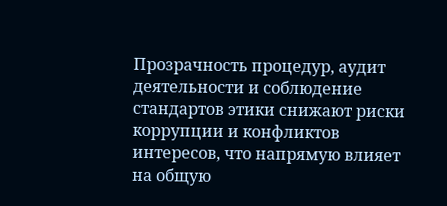Прозрачность процедур, аудит деятельности и соблюдение стандартов этики снижают риски коррупции и конфликтов интересов, что напрямую влияет на общую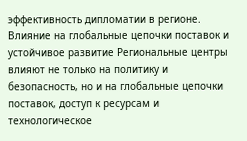эффективность дипломатии в регионе. Влияние на глобальные цепочки поставок и устойчивое развитие Региональные центры влияют не только на политику и безопасность, но и на глобальные цепочки поставок, доступ к ресурсам и технологическое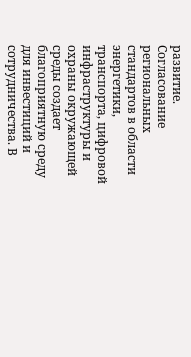развитие. Согласование региональных стандартов в области энергетики, транспорта, цифровой инфраструктуры и охраны окружающей среды создает благоприятную среду для инвестиций и сотрудничества. В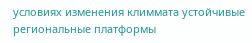условиях изменения климмата устойчивые региональные платформы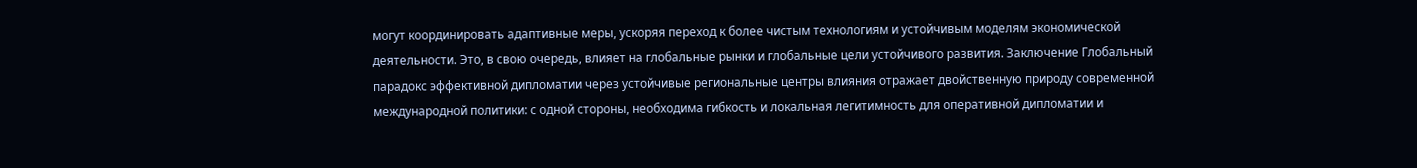могут координировать адаптивные меры, ускоряя переход к более чистым технологиям и устойчивым моделям экономической деятельности. Это, в свою очередь, влияет на глобальные рынки и глобальные цели устойчивого развития. Заключение Глобальный парадокс эффективной дипломатии через устойчивые региональные центры влияния отражает двойственную природу современной международной политики: с одной стороны, необходима гибкость и локальная легитимность для оперативной дипломатии и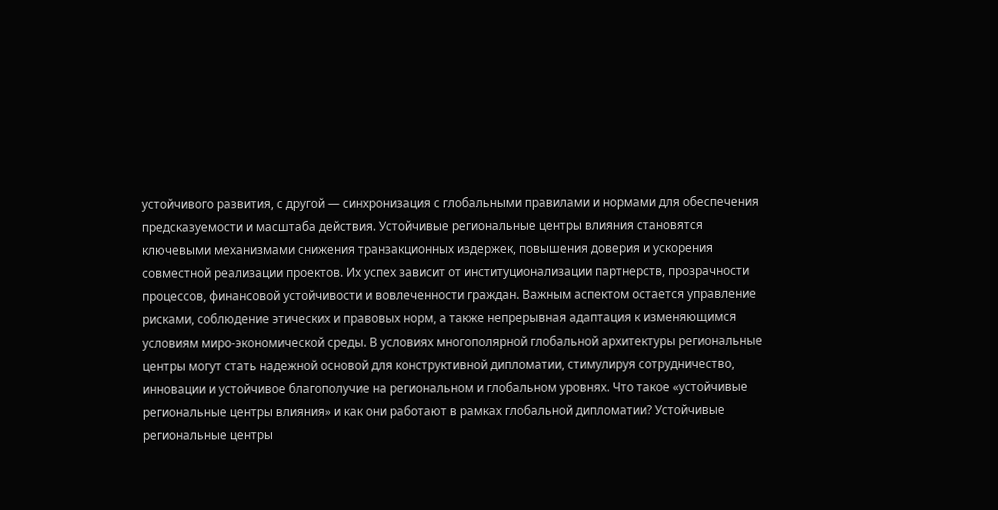устойчивого развития, с другой — синхронизация с глобальными правилами и нормами для обеспечения предсказуемости и масштаба действия. Устойчивые региональные центры влияния становятся ключевыми механизмами снижения транзакционных издержек, повышения доверия и ускорения совместной реализации проектов. Их успех зависит от институционализации партнерств, прозрачности процессов, финансовой устойчивости и вовлеченности граждан. Важным аспектом остается управление рисками, соблюдение этических и правовых норм, а также непрерывная адаптация к изменяющимся условиям миро-экономической среды. В условиях многополярной глобальной архитектуры региональные центры могут стать надежной основой для конструктивной дипломатии, стимулируя сотрудничество, инновации и устойчивое благополучие на региональном и глобальном уровнях. Что такое «устойчивые региональные центры влияния» и как они работают в рамках глобальной дипломатии? Устойчивые региональные центры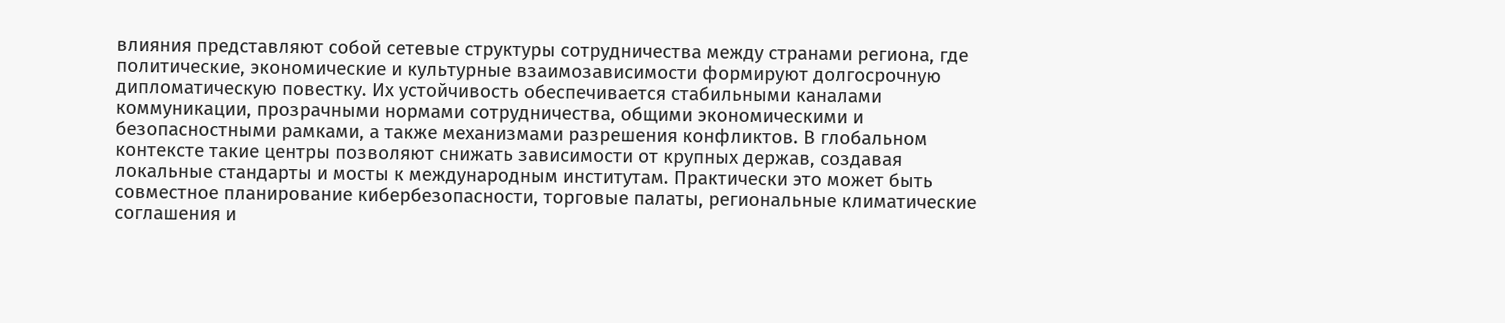влияния представляют собой сетевые структуры сотрудничества между странами региона, где политические, экономические и культурные взаимозависимости формируют долгосрочную дипломатическую повестку. Их устойчивость обеспечивается стабильными каналами коммуникации, прозрачными нормами сотрудничества, общими экономическими и безопасностными рамками, а также механизмами разрешения конфликтов. В глобальном контексте такие центры позволяют снижать зависимости от крупных держав, создавая локальные стандарты и мосты к международным институтам. Практически это может быть совместное планирование кибербезопасности, торговые палаты, региональные климатические соглашения и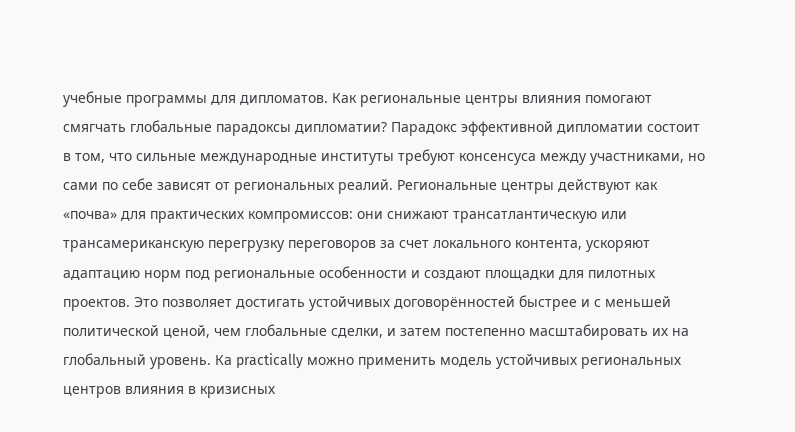учебные программы для дипломатов. Как региональные центры влияния помогают смягчать глобальные парадоксы дипломатии? Парадокс эффективной дипломатии состоит в том, что сильные международные институты требуют консенсуса между участниками, но сами по себе зависят от региональных реалий. Региональные центры действуют как «почва» для практических компромиссов: они снижают трансатлантическую или трансамериканскую перегрузку переговоров за счет локального контента, ускоряют адаптацию норм под региональные особенности и создают площадки для пилотных проектов. Это позволяет достигать устойчивых договорённостей быстрее и с меньшей политической ценой, чем глобальные сделки, и затем постепенно масштабировать их на глобальный уровень. Ка practically можно применить модель устойчивых региональных центров влияния в кризисных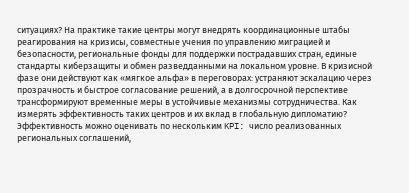ситуациях? На практике такие центры могут внедрять координационные штабы реагирования на кризисы, совместные учения по управлению миграцией и безопасности, региональные фонды для поддержки пострадавших стран, единые стандарты киберзащиты и обмен разведданными на локальном уровне. В кризисной фазе они действуют как «мягкое альфа» в переговорах: устраняют эскалацию через прозрачность и быстрое согласование решений, а в долгосрочной перспективе трансформируют временные меры в устойчивые механизмы сотрудничества. Как измерять эффективность таких центров и их вклад в глобальную дипломатию? Эффективность можно оценивать по нескольким KPI: число реализованных региональных соглашений,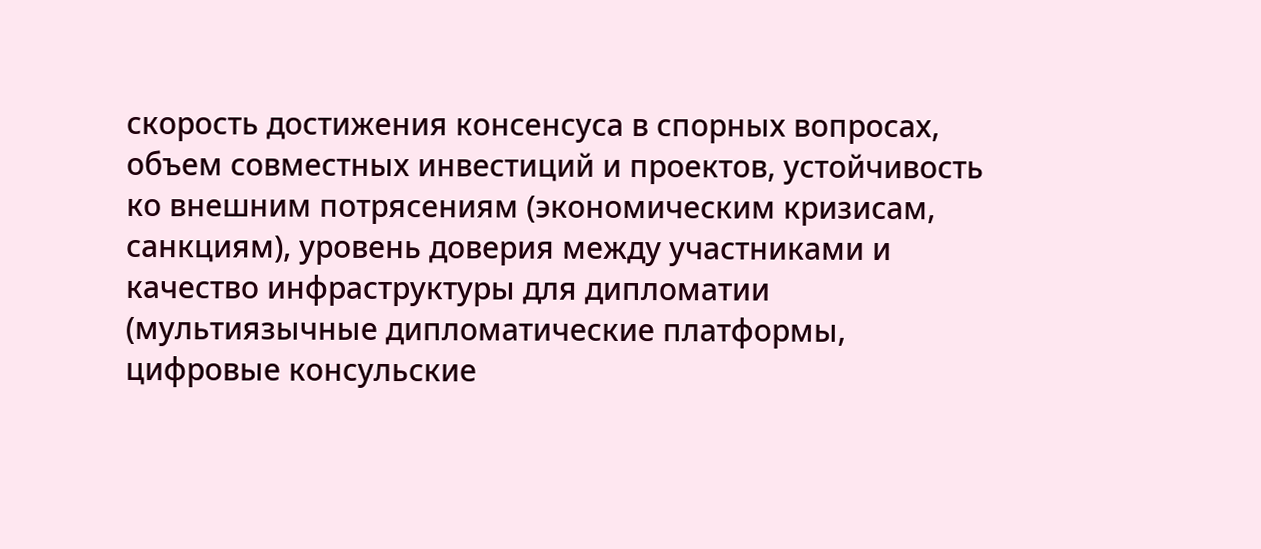скорость достижения консенсуса в спорных вопросах, объем совместных инвестиций и проектов, устойчивость ко внешним потрясениям (экономическим кризисам, санкциям), уровень доверия между участниками и качество инфраструктуры для дипломатии (мультиязычные дипломатические платформы, цифровые консульские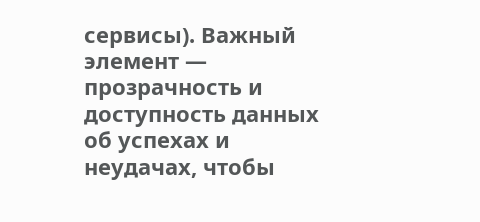сервисы). Важный элемент — прозрачность и доступность данных об успехах и неудачах, чтобы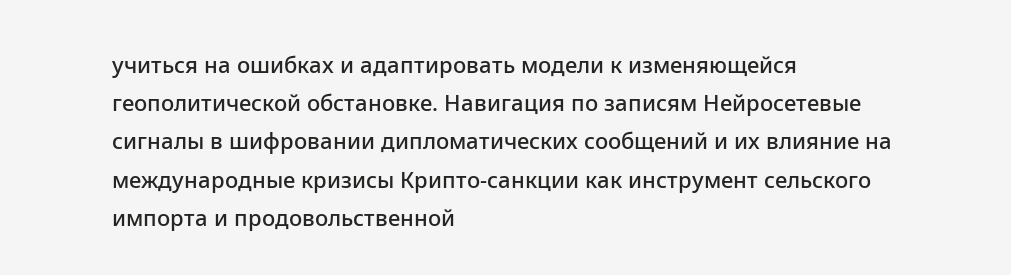учиться на ошибках и адаптировать модели к изменяющейся геополитической обстановке. Навигация по записям Нейросетевые сигналы в шифровании дипломатических сообщений и их влияние на международные кризисы Крипто-санкции как инструмент сельского импорта и продовольственной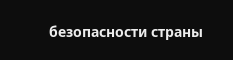безопасности страны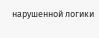нарушенной логики